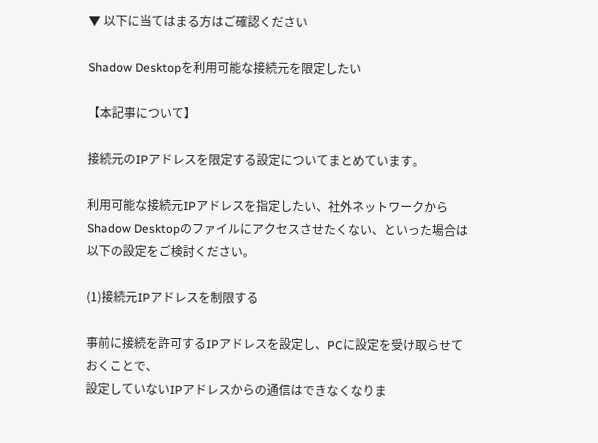▼ 以下に当てはまる方はご確認ください

Shadow Desktopを利用可能な接続元を限定したい

【本記事について】

接続元のIPアドレスを限定する設定についてまとめています。

利用可能な接続元IPアドレスを指定したい、社外ネットワークからShadow Desktopのファイルにアクセスさせたくない、といった場合は以下の設定をご検討ください。

(1)接続元IPアドレスを制限する

事前に接続を許可するIPアドレスを設定し、PCに設定を受け取らせておくことで、
設定していないIPアドレスからの通信はできなくなりま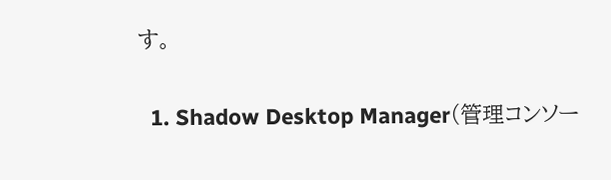す。

  1. Shadow Desktop Manager(管理コンソー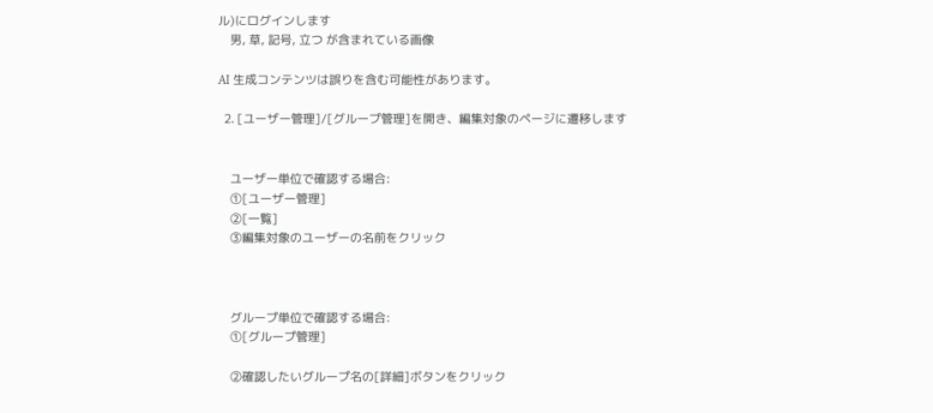ル)にログインします
    男, 草, 記号, 立つ が含まれている画像

AI 生成コンテンツは誤りを含む可能性があります。

  2. [ユーザー管理]/[グループ管理]を開き、編集対象のページに遷移します


    ユーザー単位で確認する場合:
    ①[ユーザー管理]
    ②[一覧]
    ③編集対象のユーザーの名前をクリック



    グループ単位で確認する場合:
    ①[グループ管理]

    ②確認したいグループ名の[詳細]ボタンをクリック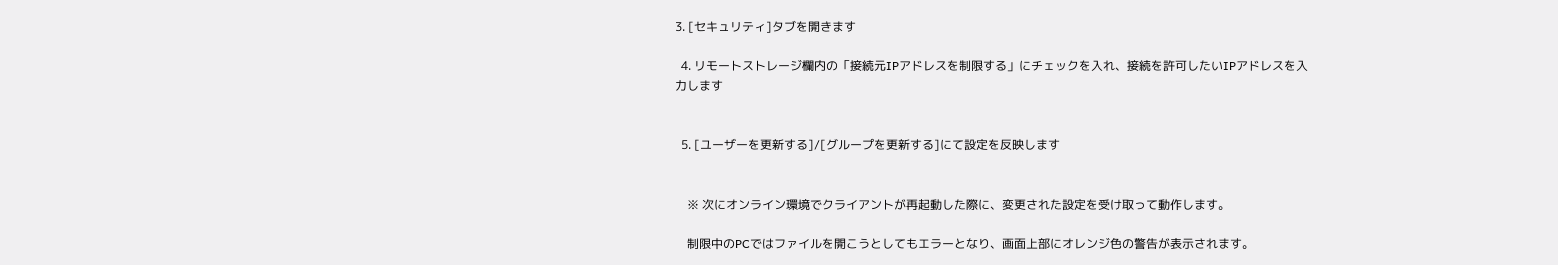3. [セキュリティ]タブを開きます

  4. リモートストレージ欄内の「接続元IPアドレスを制限する」にチェックを入れ、接続を許可したいIPアドレスを入力します


  5. [ユーザーを更新する]/[グループを更新する]にて設定を反映します


    ※ 次にオンライン環境でクライアントが再起動した際に、変更された設定を受け取って動作します。

    制限中のPCではファイルを開こうとしてもエラーとなり、画面上部にオレンジ色の警告が表示されます。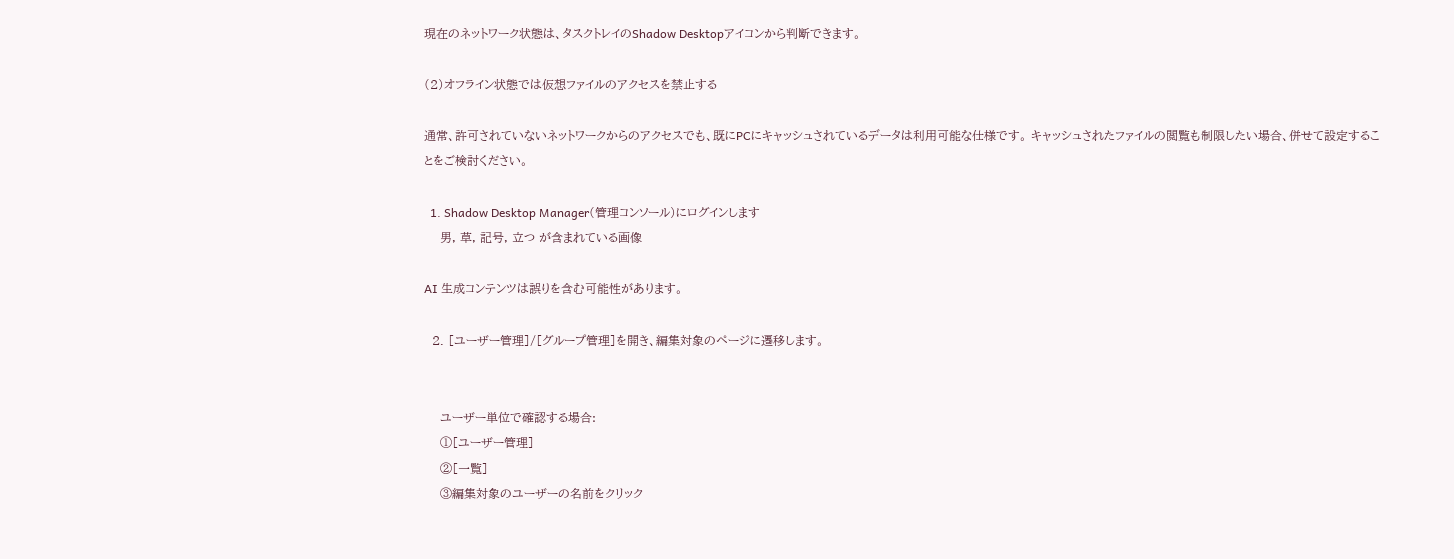現在のネットワーク状態は、タスクトレイのShadow Desktopアイコンから判断できます。

(2)オフライン状態では仮想ファイルのアクセスを禁止する

通常、許可されていないネットワークからのアクセスでも、既にPCにキャッシュされているデータは利用可能な仕様です。 キャッシュされたファイルの閲覧も制限したい場合、併せて設定することをご検討ください。

  1. Shadow Desktop Manager(管理コンソール)にログインします
    男, 草, 記号, 立つ が含まれている画像

AI 生成コンテンツは誤りを含む可能性があります。

  2. [ユーザー管理]/[グループ管理]を開き、編集対象のページに遷移します。


    ユーザー単位で確認する場合:
    ①[ユーザー管理]
    ②[一覧]
    ③編集対象のユーザーの名前をクリック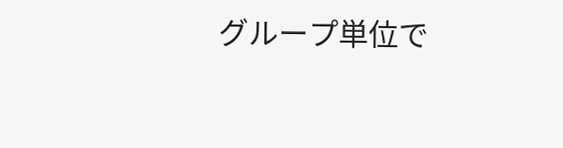グループ単位で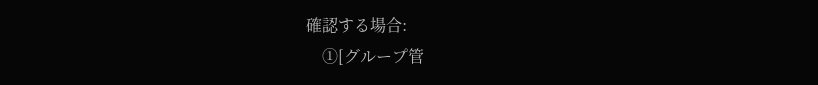確認する場合:
    ①[グループ管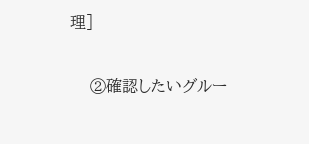理]

    ②確認したいグルー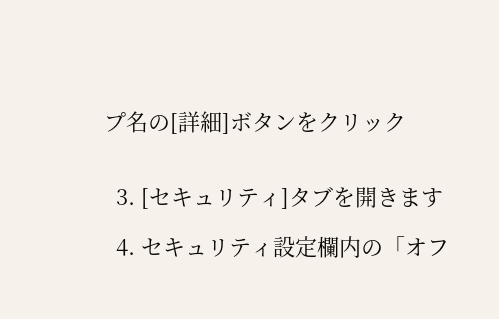プ名の[詳細]ボタンをクリック


  3. [セキュリティ]タブを開きます

  4. セキュリティ設定欄内の「オフ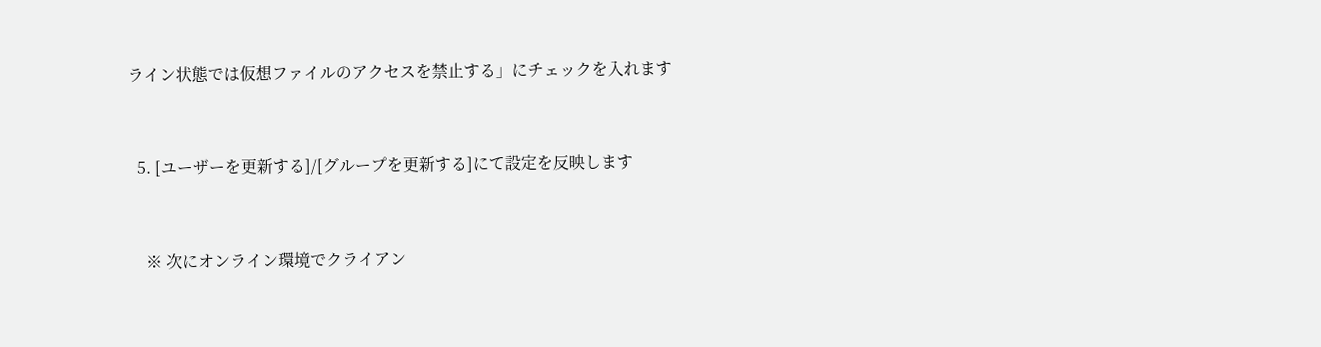ライン状態では仮想ファイルのアクセスを禁止する」にチェックを入れます


  5. [ユーザーを更新する]/[グループを更新する]にて設定を反映します


    ※ 次にオンライン環境でクライアン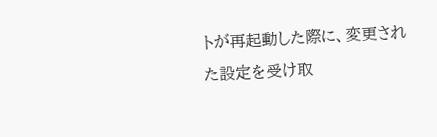トが再起動した際に、変更された設定を受け取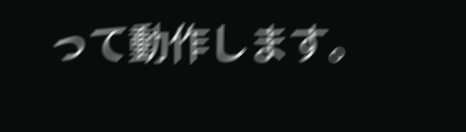って動作します。